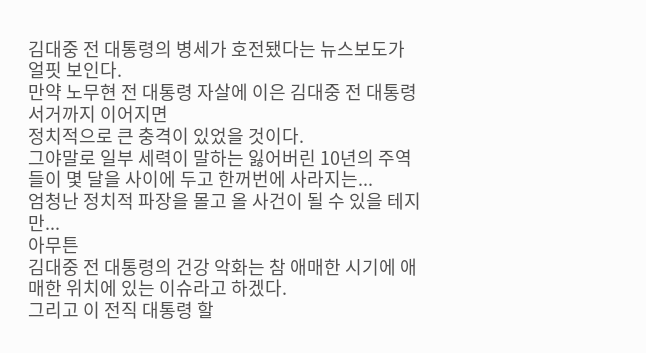김대중 전 대통령의 병세가 호전됐다는 뉴스보도가 얼핏 보인다.
만약 노무현 전 대통령 자살에 이은 김대중 전 대통령 서거까지 이어지면
정치적으로 큰 충격이 있었을 것이다.
그야말로 일부 세력이 말하는 잃어버린 10년의 주역들이 몇 달을 사이에 두고 한꺼번에 사라지는...
엄청난 정치적 파장을 몰고 올 사건이 될 수 있을 테지만...
아무튼
김대중 전 대통령의 건강 악화는 참 애매한 시기에 애매한 위치에 있는 이슈라고 하겠다.
그리고 이 전직 대통령 할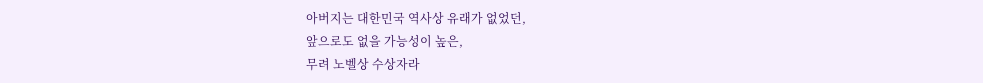아버지는 대한민국 역사상 유래가 없었던,
앞으로도 없을 가능성이 높은,
무려 노벨상 수상자라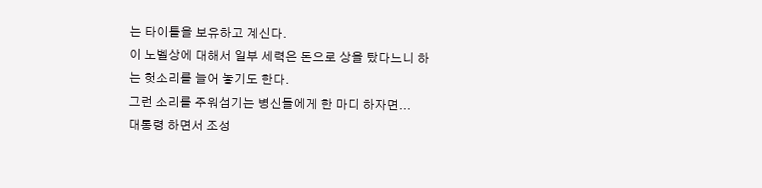는 타이틀을 보유하고 계신다.
이 노벨상에 대해서 일부 세력은 돈으로 상을 탔다느니 하는 헛소리를 늘어 놓기도 한다.
그런 소리를 주워섬기는 병신들에게 한 마디 하자면...
대통령 하면서 조성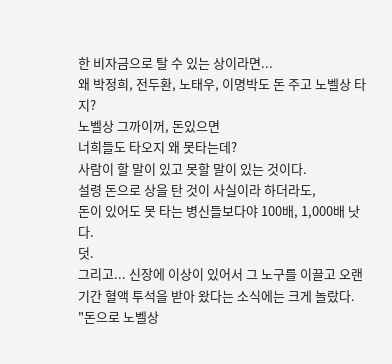한 비자금으로 탈 수 있는 상이라면...
왜 박정희, 전두환, 노태우, 이명박도 돈 주고 노벨상 타지?
노벨상 그까이꺼, 돈있으면
너희들도 타오지 왜 못타는데?
사람이 할 말이 있고 못할 말이 있는 것이다.
설령 돈으로 상을 탄 것이 사실이라 하더라도,
돈이 있어도 못 타는 병신들보다야 100배, 1,000배 낫다.
덧.
그리고... 신장에 이상이 있어서 그 노구를 이끌고 오랜기간 혈액 투석을 받아 왔다는 소식에는 크게 놀랐다.
"돈으로 노벨상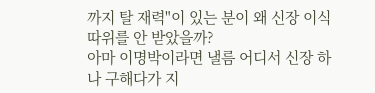까지 탈 재력"이 있는 분이 왜 신장 이식 따위를 안 받았을까?
아마 이명박이라면 낼름 어디서 신장 하나 구해다가 지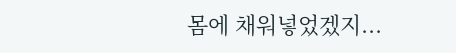몸에 채워넣었겠지...